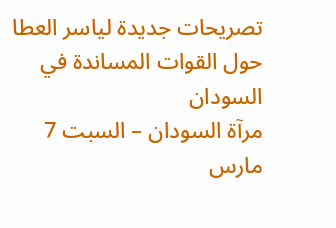تصريحات جديدة لياسر العطا حول القوات المساندة في السودان
مرآة السودان – السبت 7 مارس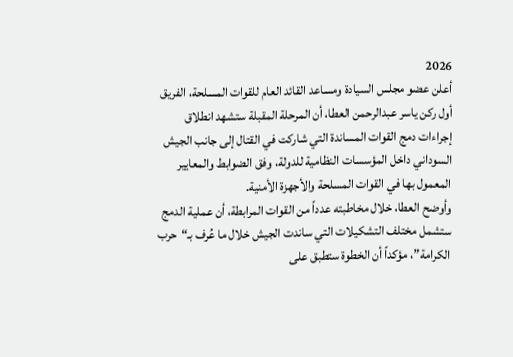2026
أعلن عضو مجلس السيادة ومساعد القائد العام للقوات المسلحة، الفريق أول ركن ياسر عبدالرحمن العطا، أن المرحلة المقبلة ستشهد انطلاق إجراءات دمج القوات المساندة التي شاركت في القتال إلى جانب الجيش السوداني داخل المؤسسات النظامية للدولة، وفق الضوابط والمعايير المعمول بها في القوات المسلحة والأجهزة الأمنية.
وأوضح العطا، خلال مخاطبته عدداً من القوات المرابطة، أن عملية الدمج ستشمل مختلف التشكيلات التي ساندت الجيش خلال ما عُرف بـ“حرب الكرامة”، مؤكداً أن الخطوة ستطبق على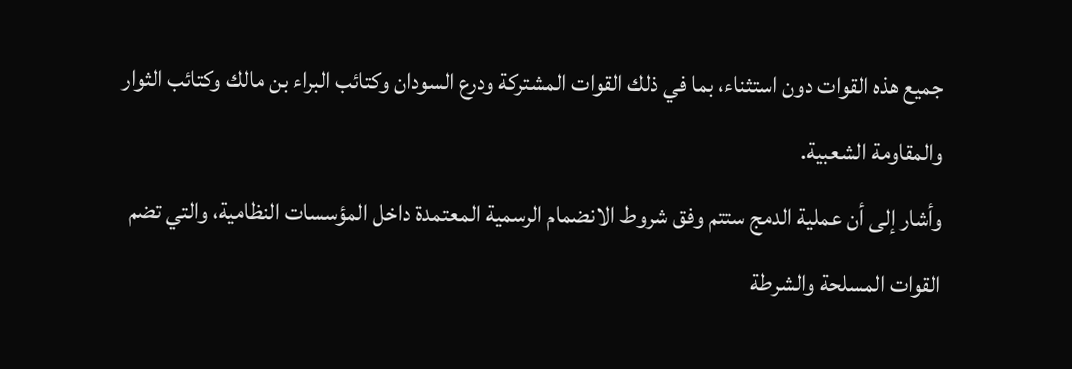جميع هذه القوات دون استثناء، بما في ذلك القوات المشتركة ودرع السودان وكتائب البراء بن مالك وكتائب الثوار والمقاومة الشعبية.
وأشار إلى أن عملية الدمج ستتم وفق شروط الانضمام الرسمية المعتمدة داخل المؤسسات النظامية، والتي تضم القوات المسلحة والشرطة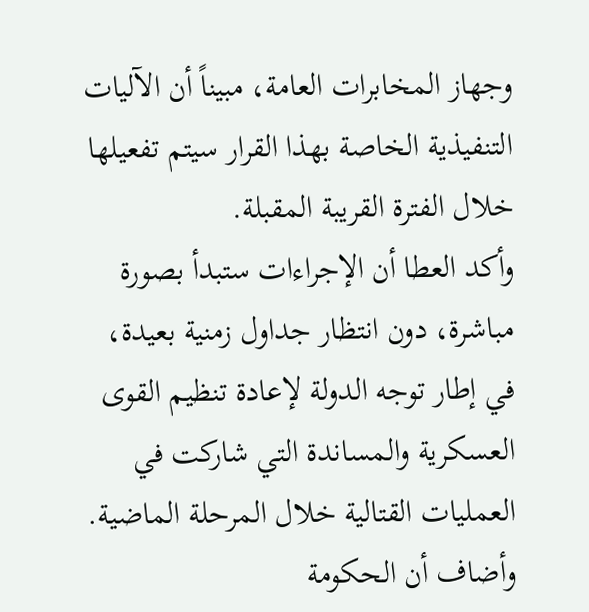وجهاز المخابرات العامة، مبيناً أن الآليات التنفيذية الخاصة بهذا القرار سيتم تفعيلها خلال الفترة القريبة المقبلة.
وأكد العطا أن الإجراءات ستبدأ بصورة مباشرة، دون انتظار جداول زمنية بعيدة، في إطار توجه الدولة لإعادة تنظيم القوى العسكرية والمساندة التي شاركت في العمليات القتالية خلال المرحلة الماضية.
وأضاف أن الحكومة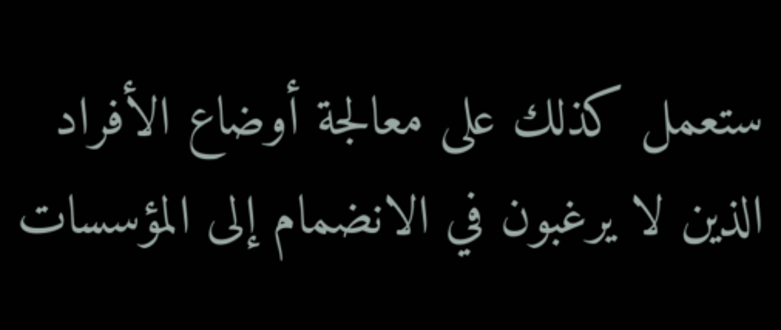ستعمل كذلك على معالجة أوضاع الأفراد الذين لا يرغبون في الانضمام إلى المؤسسات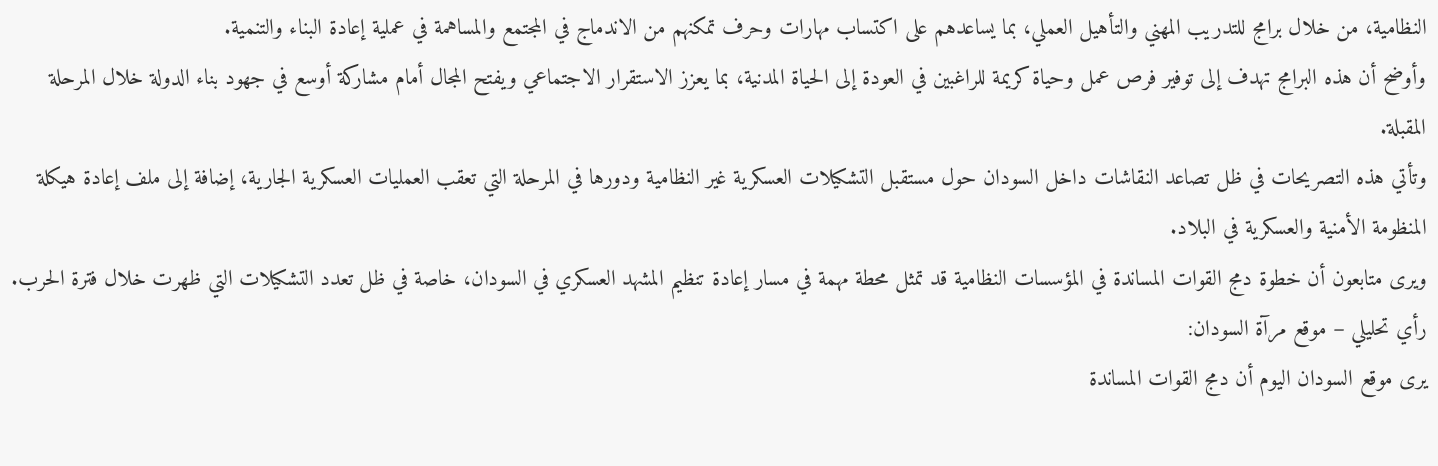النظامية، من خلال برامج للتدريب المهني والتأهيل العملي، بما يساعدهم على اكتساب مهارات وحرف تمكنهم من الاندماج في المجتمع والمساهمة في عملية إعادة البناء والتنمية.
وأوضح أن هذه البرامج تهدف إلى توفير فرص عمل وحياة كريمة للراغبين في العودة إلى الحياة المدنية، بما يعزز الاستقرار الاجتماعي ويفتح المجال أمام مشاركة أوسع في جهود بناء الدولة خلال المرحلة المقبلة.
وتأتي هذه التصريحات في ظل تصاعد النقاشات داخل السودان حول مستقبل التشكيلات العسكرية غير النظامية ودورها في المرحلة التي تعقب العمليات العسكرية الجارية، إضافة إلى ملف إعادة هيكلة المنظومة الأمنية والعسكرية في البلاد.
ويرى متابعون أن خطوة دمج القوات المساندة في المؤسسات النظامية قد تمثل محطة مهمة في مسار إعادة تنظيم المشهد العسكري في السودان، خاصة في ظل تعدد التشكيلات التي ظهرت خلال فترة الحرب.
رأي تحليلي – موقع مرآة السودان:
يرى موقع السودان اليوم أن دمج القوات المساندة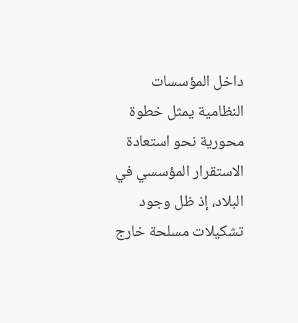داخل المؤسسات النظامية يمثل خطوة محورية نحو استعادة الاستقرار المؤسسي في البلاد، إذ ظل وجود تشكيلات مسلحة خارج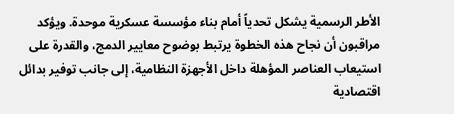الأطر الرسمية يشكل تحدياً أمام بناء مؤسسة عسكرية موحدة. ويؤكد مراقبون أن نجاح هذه الخطوة يرتبط بوضوح معايير الدمج، والقدرة على استيعاب العناصر المؤهلة داخل الأجهزة النظامية، إلى جانب توفير بدائل اقتصادية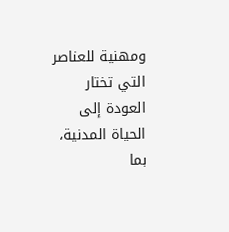ومهنية للعناصر التي تختار العودة إلى الحياة المدنية، بما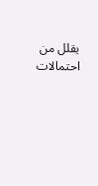يقلل من احتمالات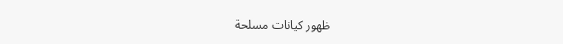ظهور كيانات مسلحة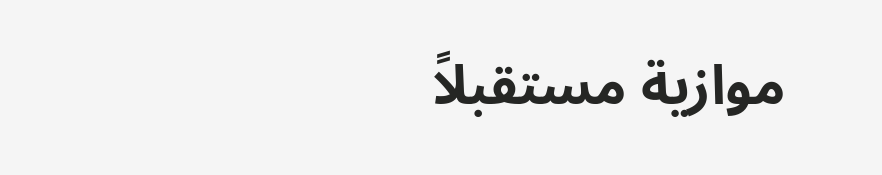موازية مستقبلاً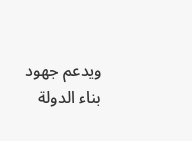ويدعم جهود بناء الدولة